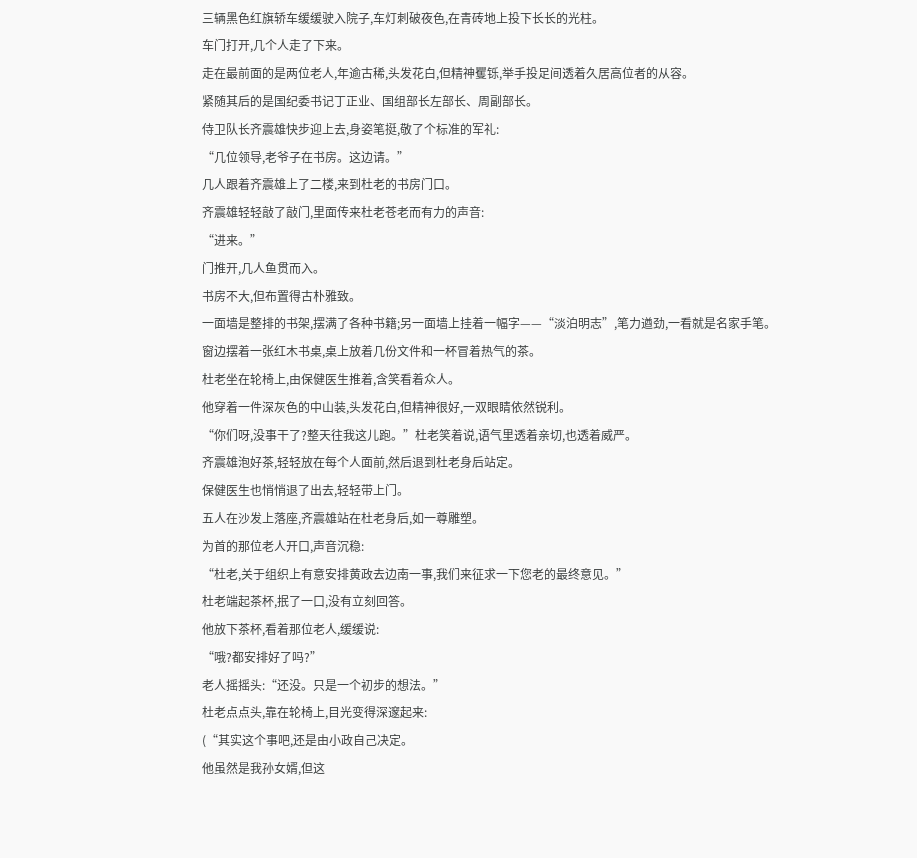三辆黑色红旗轿车缓缓驶入院子,车灯刺破夜色,在青砖地上投下长长的光柱。
车门打开,几个人走了下来。
走在最前面的是两位老人,年逾古稀,头发花白,但精神矍铄,举手投足间透着久居高位者的从容。
紧随其后的是国纪委书记丁正业、国组部长左部长、周副部长。
侍卫队长齐震雄快步迎上去,身姿笔挺,敬了个标准的军礼:
“几位领导,老爷子在书房。这边请。”
几人跟着齐震雄上了二楼,来到杜老的书房门口。
齐震雄轻轻敲了敲门,里面传来杜老苍老而有力的声音:
“进来。”
门推开,几人鱼贯而入。
书房不大,但布置得古朴雅致。
一面墙是整排的书架,摆满了各种书籍;另一面墙上挂着一幅字——“淡泊明志”,笔力遒劲,一看就是名家手笔。
窗边摆着一张红木书桌,桌上放着几份文件和一杯冒着热气的茶。
杜老坐在轮椅上,由保健医生推着,含笑看着众人。
他穿着一件深灰色的中山装,头发花白,但精神很好,一双眼睛依然锐利。
“你们呀,没事干了?整天往我这儿跑。”杜老笑着说,语气里透着亲切,也透着威严。
齐震雄泡好茶,轻轻放在每个人面前,然后退到杜老身后站定。
保健医生也悄悄退了出去,轻轻带上门。
五人在沙发上落座,齐震雄站在杜老身后,如一尊雕塑。
为首的那位老人开口,声音沉稳:
“杜老,关于组织上有意安排黄政去边南一事,我们来征求一下您老的最终意见。”
杜老端起茶杯,抿了一口,没有立刻回答。
他放下茶杯,看着那位老人,缓缓说:
“哦?都安排好了吗?”
老人摇摇头:“还没。只是一个初步的想法。”
杜老点点头,靠在轮椅上,目光变得深邃起来:
(“其实这个事吧,还是由小政自己决定。
他虽然是我孙女婿,但这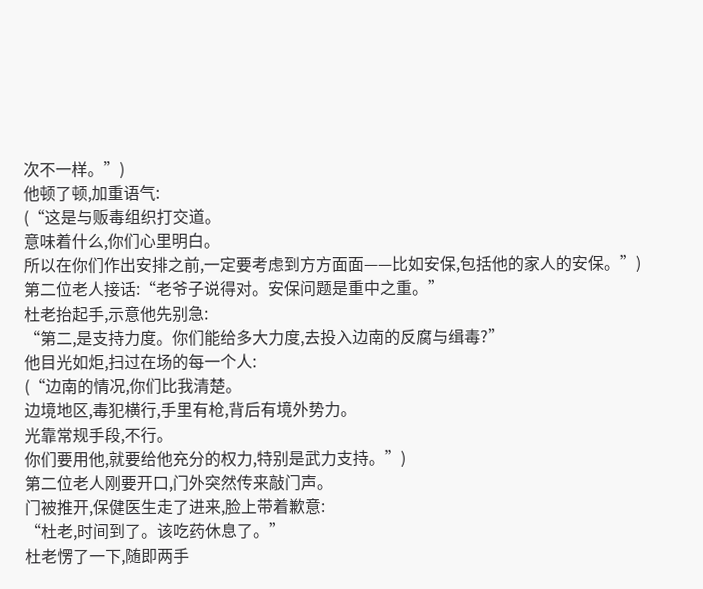次不一样。”)
他顿了顿,加重语气:
(“这是与贩毒组织打交道。
意味着什么,你们心里明白。
所以在你们作出安排之前,一定要考虑到方方面面——比如安保,包括他的家人的安保。”)
第二位老人接话:“老爷子说得对。安保问题是重中之重。”
杜老抬起手,示意他先别急:
“第二,是支持力度。你们能给多大力度,去投入边南的反腐与缉毒?”
他目光如炬,扫过在场的每一个人:
(“边南的情况,你们比我清楚。
边境地区,毒犯横行,手里有枪,背后有境外势力。
光靠常规手段,不行。
你们要用他,就要给他充分的权力,特别是武力支持。”)
第二位老人刚要开口,门外突然传来敲门声。
门被推开,保健医生走了进来,脸上带着歉意:
“杜老,时间到了。该吃药休息了。”
杜老愣了一下,随即两手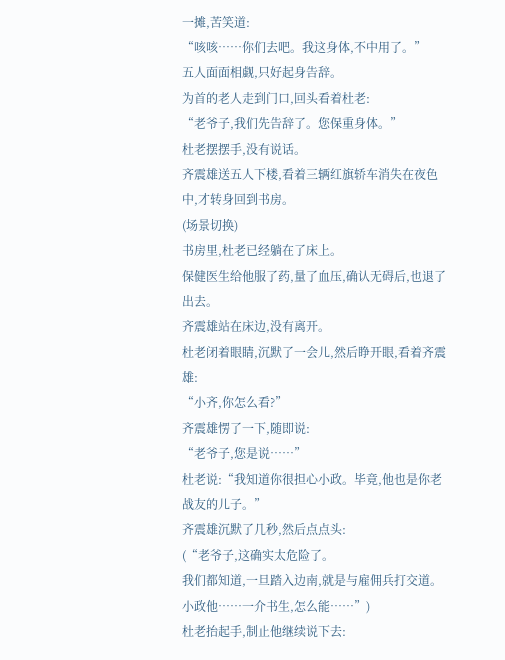一摊,苦笑道:
“咳咳……你们去吧。我这身体,不中用了。”
五人面面相觑,只好起身告辞。
为首的老人走到门口,回头看着杜老:
“老爷子,我们先告辞了。您保重身体。”
杜老摆摆手,没有说话。
齐震雄送五人下楼,看着三辆红旗轿车消失在夜色中,才转身回到书房。
(场景切换)
书房里,杜老已经躺在了床上。
保健医生给他服了药,量了血压,确认无碍后,也退了出去。
齐震雄站在床边,没有离开。
杜老闭着眼睛,沉默了一会儿,然后睁开眼,看着齐震雄:
“小齐,你怎么看?”
齐震雄愣了一下,随即说:
“老爷子,您是说……”
杜老说:“我知道你很担心小政。毕竟,他也是你老战友的儿子。”
齐震雄沉默了几秒,然后点点头:
(“老爷子,这确实太危险了。
我们都知道,一旦踏入边南,就是与雇佣兵打交道。
小政他……一介书生,怎么能……”)
杜老抬起手,制止他继续说下去: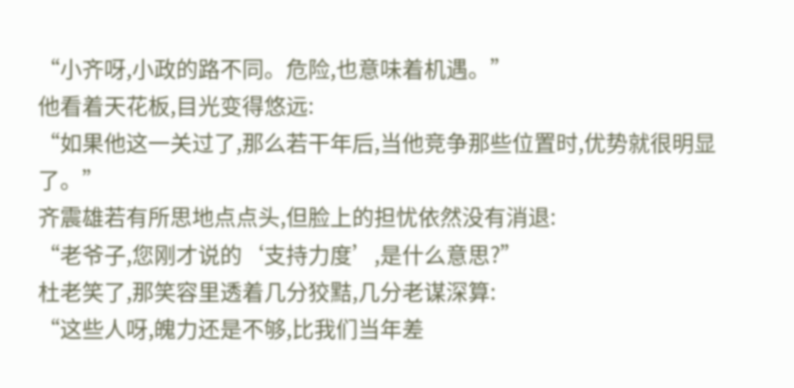“小齐呀,小政的路不同。危险,也意味着机遇。”
他看着天花板,目光变得悠远:
“如果他这一关过了,那么若干年后,当他竞争那些位置时,优势就很明显了。”
齐震雄若有所思地点点头,但脸上的担忧依然没有消退:
“老爷子,您刚才说的‘支持力度’,是什么意思?”
杜老笑了,那笑容里透着几分狡黠,几分老谋深算:
“这些人呀,魄力还是不够,比我们当年差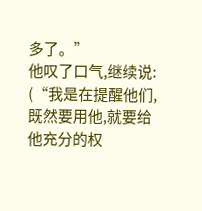多了。”
他叹了口气,继续说:
(“我是在提醒他们,既然要用他,就要给他充分的权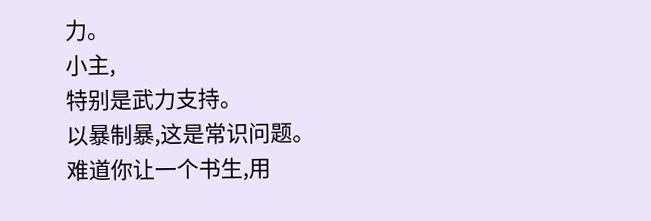力。
小主,
特别是武力支持。
以暴制暴,这是常识问题。
难道你让一个书生,用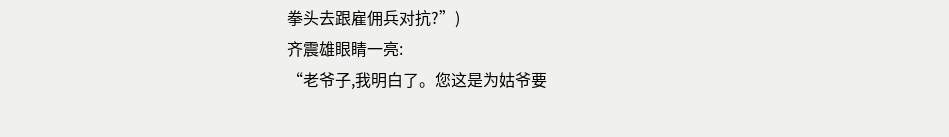拳头去跟雇佣兵对抗?”)
齐震雄眼睛一亮:
“老爷子,我明白了。您这是为姑爷要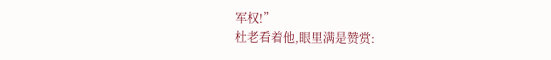军权!”
杜老看着他,眼里满是赞赏: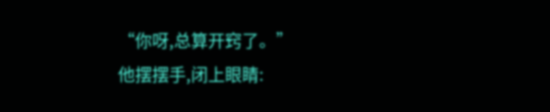“你呀,总算开窍了。”
他摆摆手,闭上眼睛: